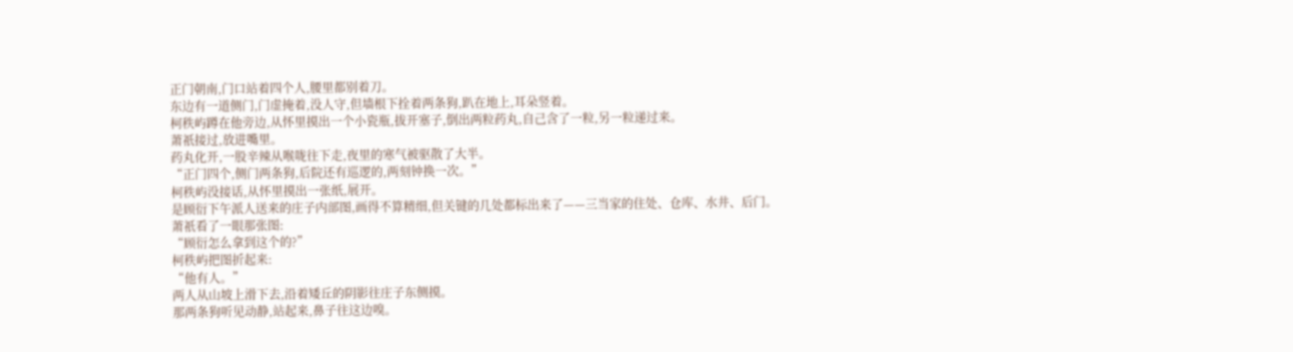正门朝南,门口站着四个人,腰里都别着刀。
东边有一道侧门,门虚掩着,没人守,但墙根下拴着两条狗,趴在地上,耳朵竖着。
柯秩屿蹲在他旁边,从怀里摸出一个小瓷瓶,拔开塞子,倒出两粒药丸,自己含了一粒,另一粒递过来。
萧祇接过,放进嘴里。
药丸化开,一股辛辣从喉咙往下走,夜里的寒气被驱散了大半。
“正门四个,侧门两条狗,后院还有巡逻的,两刻钟换一次。”
柯秩屿没接话,从怀里摸出一张纸,展开。
是顾衍下午派人送来的庄子内部图,画得不算精细,但关键的几处都标出来了——三当家的住处、仓库、水井、后门。
萧祇看了一眼那张图:
“顾衍怎么拿到这个的?”
柯秩屿把图折起来:
“他有人。”
两人从山坡上滑下去,沿着矮丘的阴影往庄子东侧摸。
那两条狗听见动静,站起来,鼻子往这边嗅。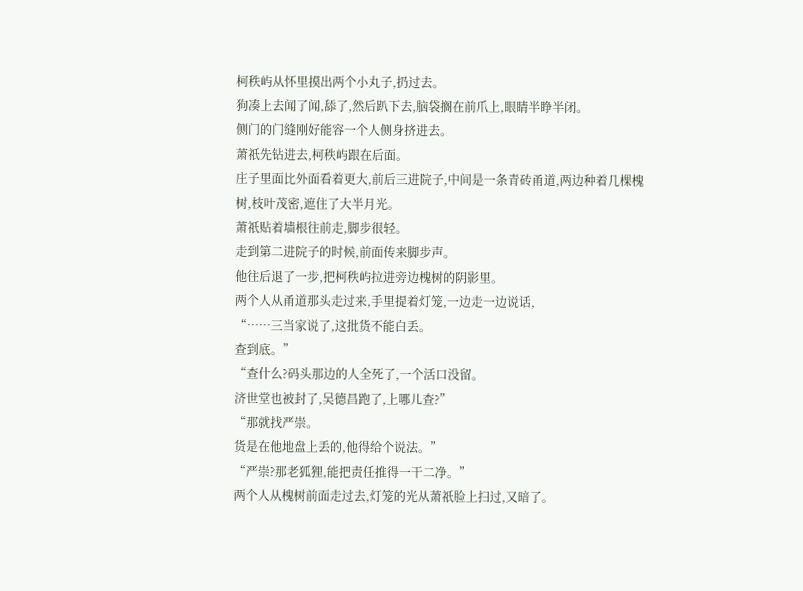柯秩屿从怀里摸出两个小丸子,扔过去。
狗凑上去闻了闻,舔了,然后趴下去,脑袋搁在前爪上,眼睛半睁半闭。
侧门的门缝刚好能容一个人侧身挤进去。
萧祇先钻进去,柯秩屿跟在后面。
庄子里面比外面看着更大,前后三进院子,中间是一条青砖甬道,两边种着几棵槐树,枝叶茂密,遮住了大半月光。
萧祇贴着墙根往前走,脚步很轻。
走到第二进院子的时候,前面传来脚步声。
他往后退了一步,把柯秩屿拉进旁边槐树的阴影里。
两个人从甬道那头走过来,手里提着灯笼,一边走一边说话,
“……三当家说了,这批货不能白丢。
查到底。”
“查什么?码头那边的人全死了,一个活口没留。
济世堂也被封了,吴德昌跑了,上哪儿查?”
“那就找严崇。
货是在他地盘上丢的,他得给个说法。”
“严崇?那老狐狸,能把责任推得一干二净。”
两个人从槐树前面走过去,灯笼的光从萧祇脸上扫过,又暗了。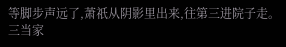等脚步声远了,萧祇从阴影里出来,往第三进院子走。
三当家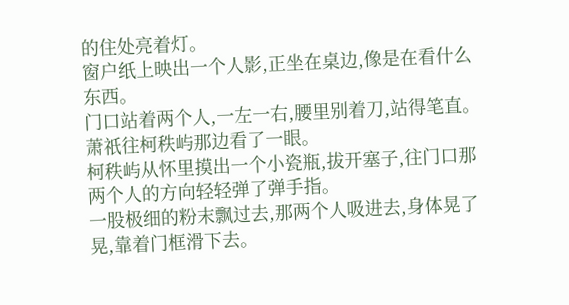的住处亮着灯。
窗户纸上映出一个人影,正坐在桌边,像是在看什么东西。
门口站着两个人,一左一右,腰里别着刀,站得笔直。
萧祇往柯秩屿那边看了一眼。
柯秩屿从怀里摸出一个小瓷瓶,拔开塞子,往门口那两个人的方向轻轻弹了弹手指。
一股极细的粉末飘过去,那两个人吸进去,身体晃了晃,靠着门框滑下去。